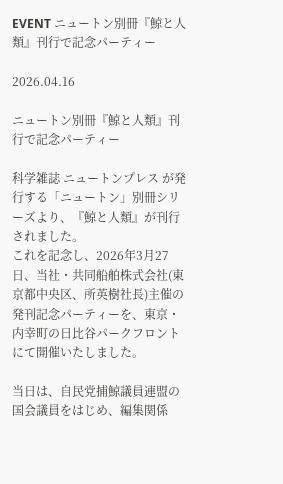EVENT ニュートン別冊『鯨と人類』刊行で記念パーティー

2026.04.16

ニュートン別冊『鯨と人類』刊行で記念パーティー

科学雑誌 ニュートンプレス が発行する「ニュートン」別冊シリーズより、『鯨と人類』が刊行されました。
これを記念し、2026年3月27日、当社・共同船舶株式会社(東京都中央区、所英樹社長)主催の発刊記念パーティーを、東京・内幸町の日比谷パークフロントにて開催いたしました。

当日は、自民党捕鯨議員連盟の国会議員をはじめ、編集関係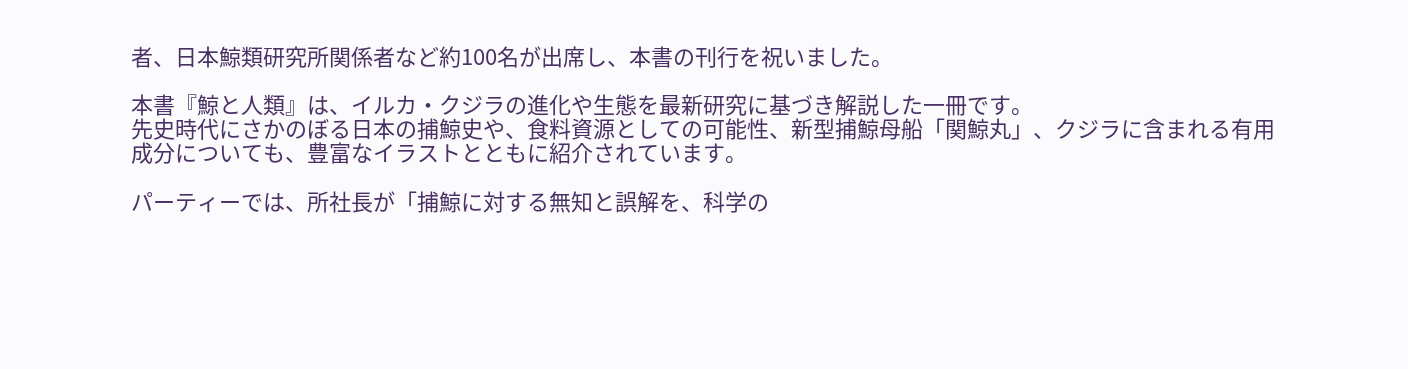者、日本鯨類研究所関係者など約100名が出席し、本書の刊行を祝いました。

本書『鯨と人類』は、イルカ・クジラの進化や生態を最新研究に基づき解説した一冊です。
先史時代にさかのぼる日本の捕鯨史や、食料資源としての可能性、新型捕鯨母船「関鯨丸」、クジラに含まれる有用成分についても、豊富なイラストとともに紹介されています。

パーティーでは、所社長が「捕鯨に対する無知と誤解を、科学の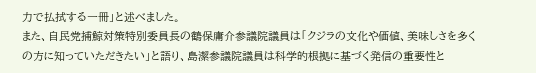力で払拭する一冊」と述べました。
また、自民党捕鯨対策特別委員長の鶴保庸介参議院議員は「クジラの文化や価値、美味しさを多くの方に知っていただきたい」と語り、島潔参議院議員は科学的根拠に基づく発信の重要性と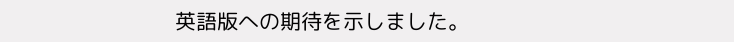英語版への期待を示しました。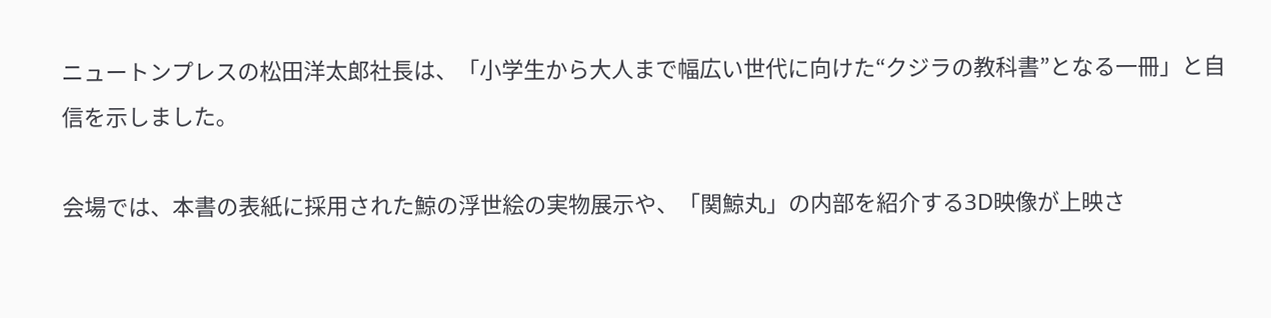ニュートンプレスの松田洋太郎社長は、「小学生から大人まで幅広い世代に向けた“クジラの教科書”となる一冊」と自信を示しました。

会場では、本書の表紙に採用された鯨の浮世絵の実物展示や、「関鯨丸」の内部を紹介する3D映像が上映さ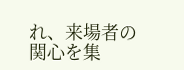れ、来場者の関心を集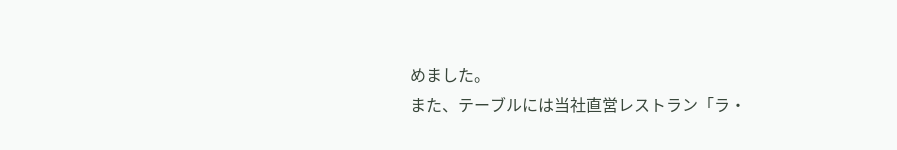めました。
また、テーブルには当社直営レストラン「ラ・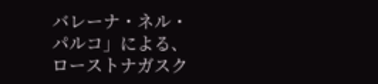バレーナ・ネル・パルコ」による、ローストナガスク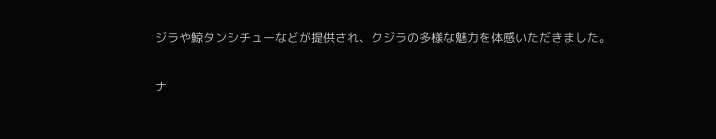ジラや鯨タンシチューなどが提供され、クジラの多様な魅力を体感いただきました。

ナ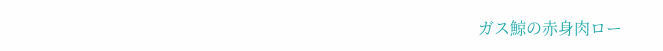ガス鯨の赤身肉ロー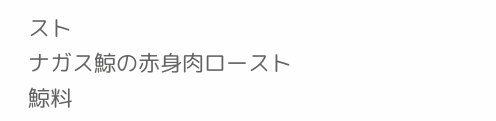スト
ナガス鯨の赤身肉ロースト
鯨料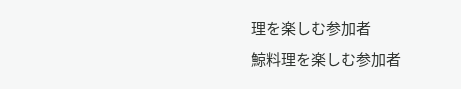理を楽しむ参加者
鯨料理を楽しむ参加者